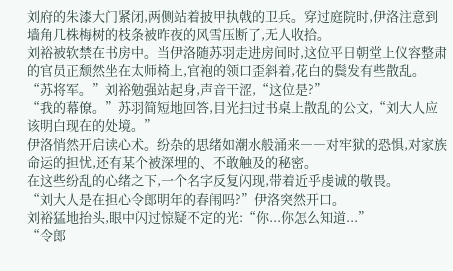刘府的朱漆大门紧闭,两侧站着披甲执戟的卫兵。穿过庭院时,伊洛注意到墙角几株梅树的枝条被昨夜的风雪压断了,无人收拾。
刘裕被软禁在书房中。当伊洛随苏羽走进房间时,这位平日朝堂上仪容整肃的官员正颓然坐在太师椅上,官袍的领口歪斜着,花白的鬓发有些散乱。
“苏将军。”刘裕勉强站起身,声音干涩,“这位是?”
“我的幕僚。”苏羽简短地回答,目光扫过书桌上散乱的公文,“刘大人应该明白现在的处境。”
伊洛悄然开启读心术。纷杂的思绪如潮水般涌来――对牢狱的恐惧,对家族命运的担忧,还有某个被深埋的、不敢触及的秘密。
在这些纷乱的心绪之下,一个名字反复闪现,带着近乎虔诚的敬畏。
“刘大人是在担心令郎明年的春闱吗?”伊洛突然开口。
刘裕猛地抬头,眼中闪过惊疑不定的光:“你...你怎么知道...”
“令郎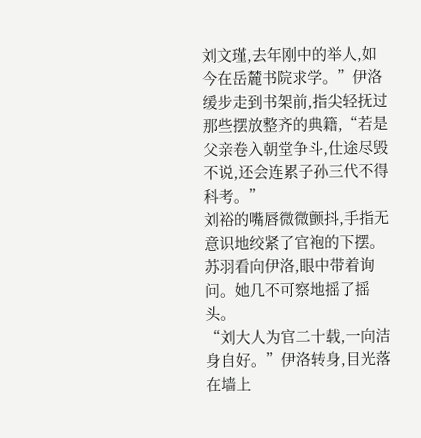刘文瑾,去年刚中的举人,如今在岳麓书院求学。”伊洛缓步走到书架前,指尖轻抚过那些摆放整齐的典籍,“若是父亲卷入朝堂争斗,仕途尽毁不说,还会连累子孙三代不得科考。”
刘裕的嘴唇微微颤抖,手指无意识地绞紧了官袍的下摆。
苏羽看向伊洛,眼中带着询问。她几不可察地摇了摇头。
“刘大人为官二十载,一向洁身自好。”伊洛转身,目光落在墙上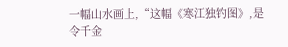一幅山水画上,“这幅《寒江独钓图》,是令千金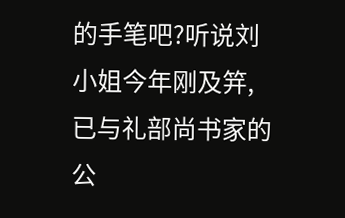的手笔吧?听说刘小姐今年刚及笄,已与礼部尚书家的公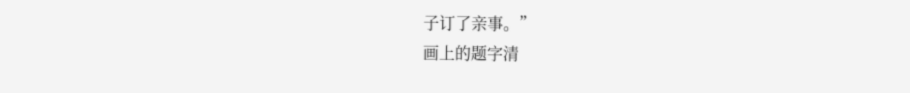子订了亲事。”
画上的题字清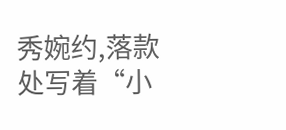秀婉约,落款处写着“小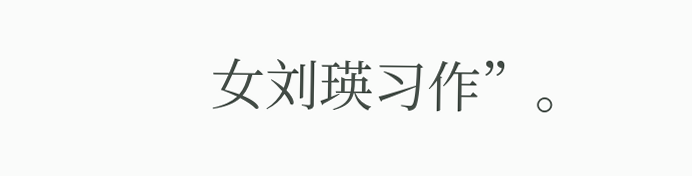女刘瑛习作”。